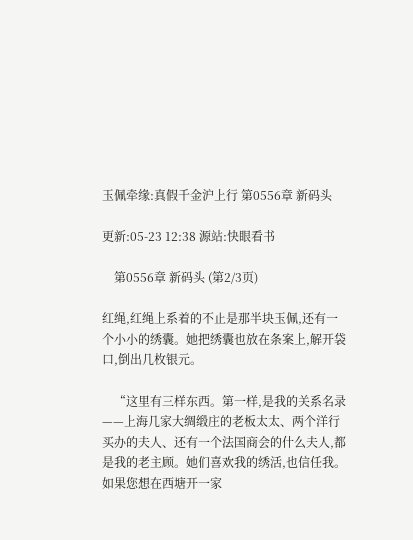玉佩牵缘:真假千金沪上行 第0556章 新码头

更新:05-23 12:38 源站:快眼看书

    第0556章 新码头 (第2/3页)

红绳,红绳上系着的不止是那半块玉佩,还有一个小小的绣囊。她把绣囊也放在条案上,解开袋口,倒出几枚银元。

    “这里有三样东西。第一样,是我的关系名录——上海几家大绸缎庄的老板太太、两个洋行买办的夫人、还有一个法国商会的什么夫人,都是我的老主顾。她们喜欢我的绣活,也信任我。如果您想在西塘开一家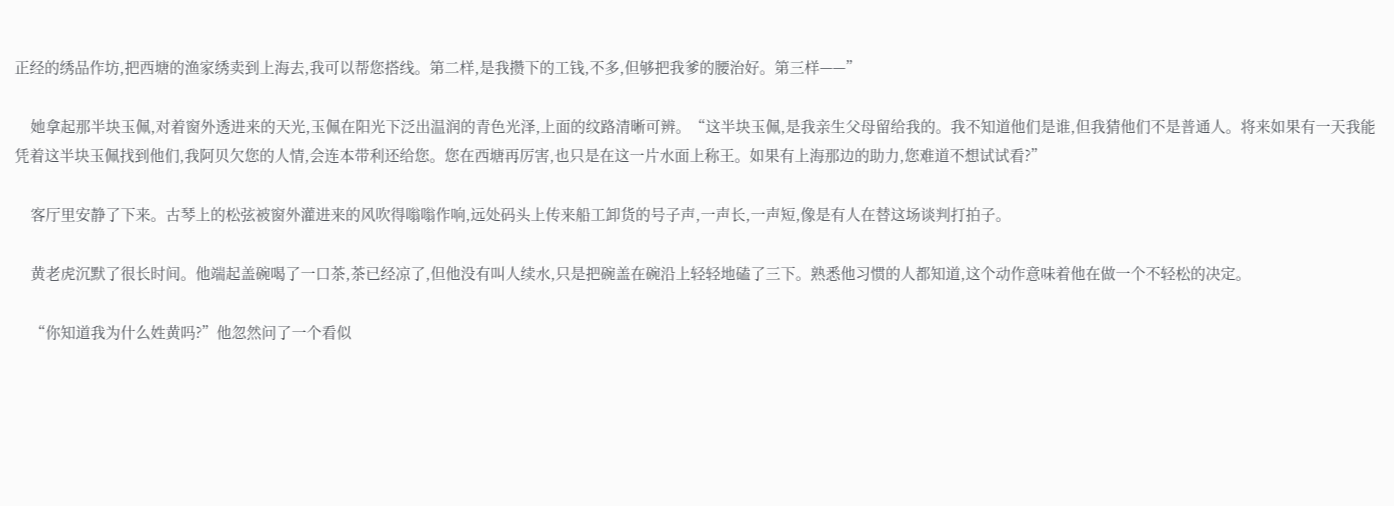正经的绣品作坊,把西塘的渔家绣卖到上海去,我可以帮您搭线。第二样,是我攒下的工钱,不多,但够把我爹的腰治好。第三样——”

    她拿起那半块玉佩,对着窗外透进来的天光,玉佩在阳光下泛出温润的青色光泽,上面的纹路清晰可辨。“这半块玉佩,是我亲生父母留给我的。我不知道他们是谁,但我猜他们不是普通人。将来如果有一天我能凭着这半块玉佩找到他们,我阿贝欠您的人情,会连本带利还给您。您在西塘再厉害,也只是在这一片水面上称王。如果有上海那边的助力,您难道不想试试看?”

    客厅里安静了下来。古琴上的松弦被窗外灌进来的风吹得嗡嗡作响,远处码头上传来船工卸货的号子声,一声长,一声短,像是有人在替这场谈判打拍子。

    黄老虎沉默了很长时间。他端起盖碗喝了一口茶,茶已经凉了,但他没有叫人续水,只是把碗盖在碗沿上轻轻地磕了三下。熟悉他习惯的人都知道,这个动作意味着他在做一个不轻松的决定。

    “你知道我为什么姓黄吗?”他忽然问了一个看似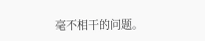毫不相干的问题。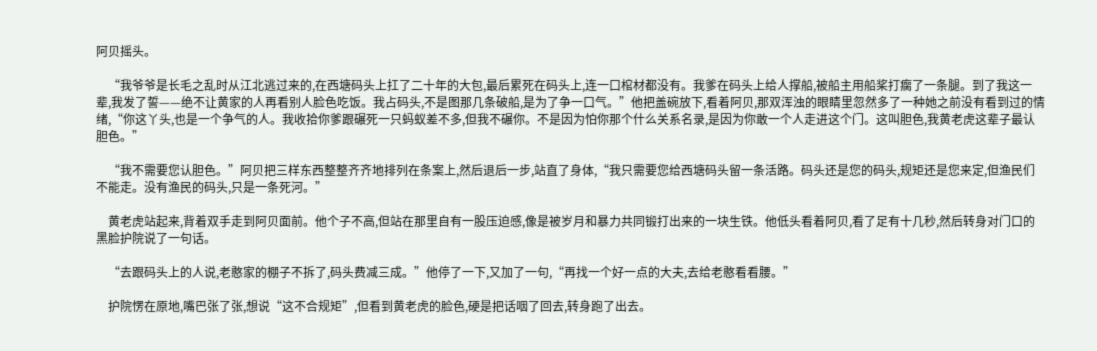阿贝摇头。

    “我爷爷是长毛之乱时从江北逃过来的,在西塘码头上扛了二十年的大包,最后累死在码头上,连一口棺材都没有。我爹在码头上给人撑船,被船主用船桨打瘸了一条腿。到了我这一辈,我发了誓——绝不让黄家的人再看别人脸色吃饭。我占码头,不是图那几条破船,是为了争一口气。”他把盖碗放下,看着阿贝,那双浑浊的眼睛里忽然多了一种她之前没有看到过的情绪,“你这丫头,也是一个争气的人。我收拾你爹跟碾死一只蚂蚁差不多,但我不碾你。不是因为怕你那个什么关系名录,是因为你敢一个人走进这个门。这叫胆色,我黄老虎这辈子最认胆色。”

    “我不需要您认胆色。”阿贝把三样东西整整齐齐地排列在条案上,然后退后一步,站直了身体,“我只需要您给西塘码头留一条活路。码头还是您的码头,规矩还是您来定,但渔民们不能走。没有渔民的码头,只是一条死河。”

    黄老虎站起来,背着双手走到阿贝面前。他个子不高,但站在那里自有一股压迫感,像是被岁月和暴力共同锻打出来的一块生铁。他低头看着阿贝,看了足有十几秒,然后转身对门口的黑脸护院说了一句话。

    “去跟码头上的人说,老憨家的棚子不拆了,码头费减三成。”他停了一下,又加了一句,“再找一个好一点的大夫,去给老憨看看腰。”

    护院愣在原地,嘴巴张了张,想说“这不合规矩”,但看到黄老虎的脸色,硬是把话咽了回去,转身跑了出去。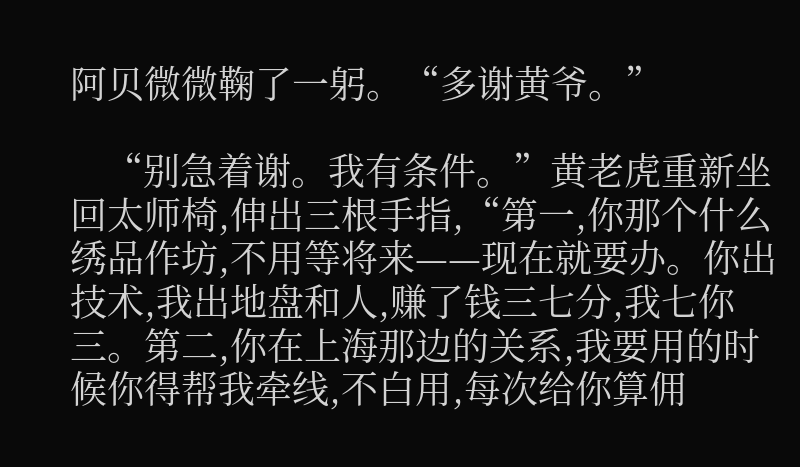阿贝微微鞠了一躬。“多谢黄爷。”

    “别急着谢。我有条件。”黄老虎重新坐回太师椅,伸出三根手指,“第一,你那个什么绣品作坊,不用等将来——现在就要办。你出技术,我出地盘和人,赚了钱三七分,我七你三。第二,你在上海那边的关系,我要用的时候你得帮我牵线,不白用,每次给你算佣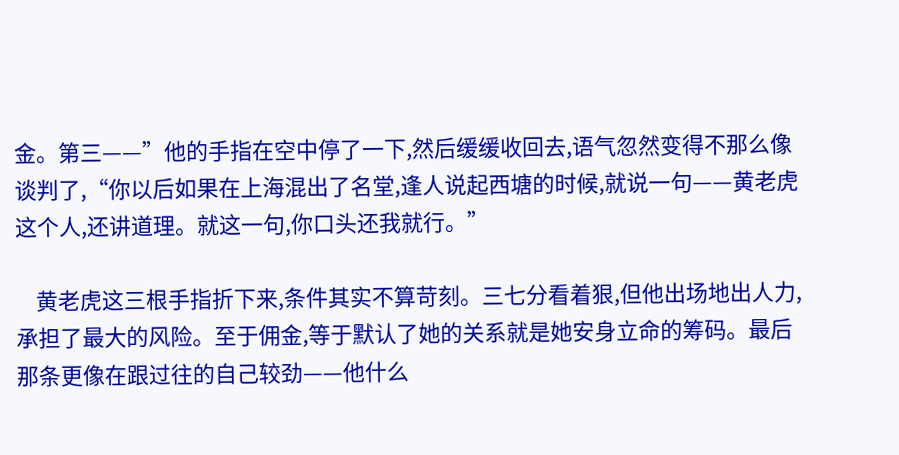金。第三——”他的手指在空中停了一下,然后缓缓收回去,语气忽然变得不那么像谈判了,“你以后如果在上海混出了名堂,逢人说起西塘的时候,就说一句——黄老虎这个人,还讲道理。就这一句,你口头还我就行。”

    黄老虎这三根手指折下来,条件其实不算苛刻。三七分看着狠,但他出场地出人力,承担了最大的风险。至于佣金,等于默认了她的关系就是她安身立命的筹码。最后那条更像在跟过往的自己较劲——他什么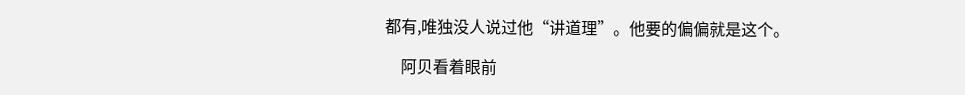都有,唯独没人说过他“讲道理”。他要的偏偏就是这个。

    阿贝看着眼前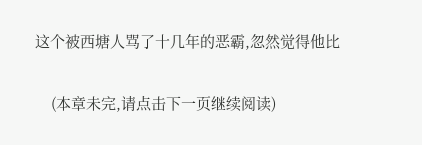这个被西塘人骂了十几年的恶霸,忽然觉得他比

    (本章未完,请点击下一页继续阅读)